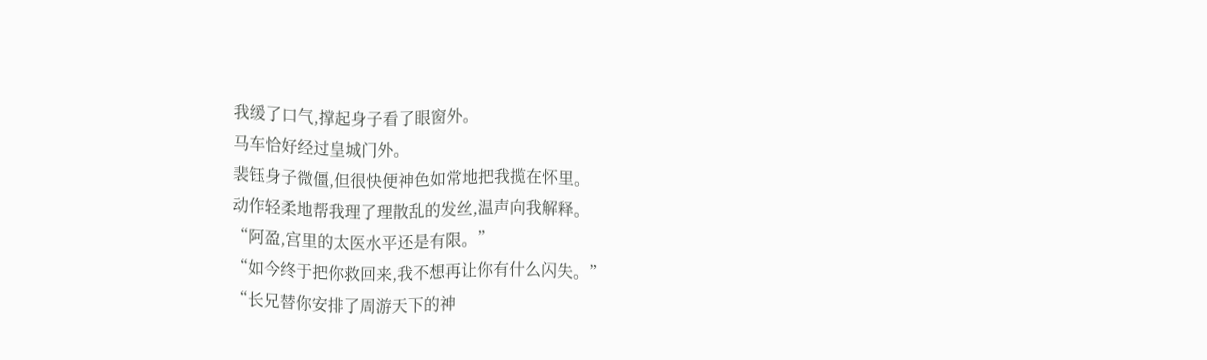我缓了口气,撑起身子看了眼窗外。
马车恰好经过皇城门外。
裴钰身子微僵,但很快便神色如常地把我揽在怀里。
动作轻柔地帮我理了理散乱的发丝,温声向我解释。
“阿盈,宫里的太医水平还是有限。”
“如今终于把你救回来,我不想再让你有什么闪失。”
“长兄替你安排了周游天下的神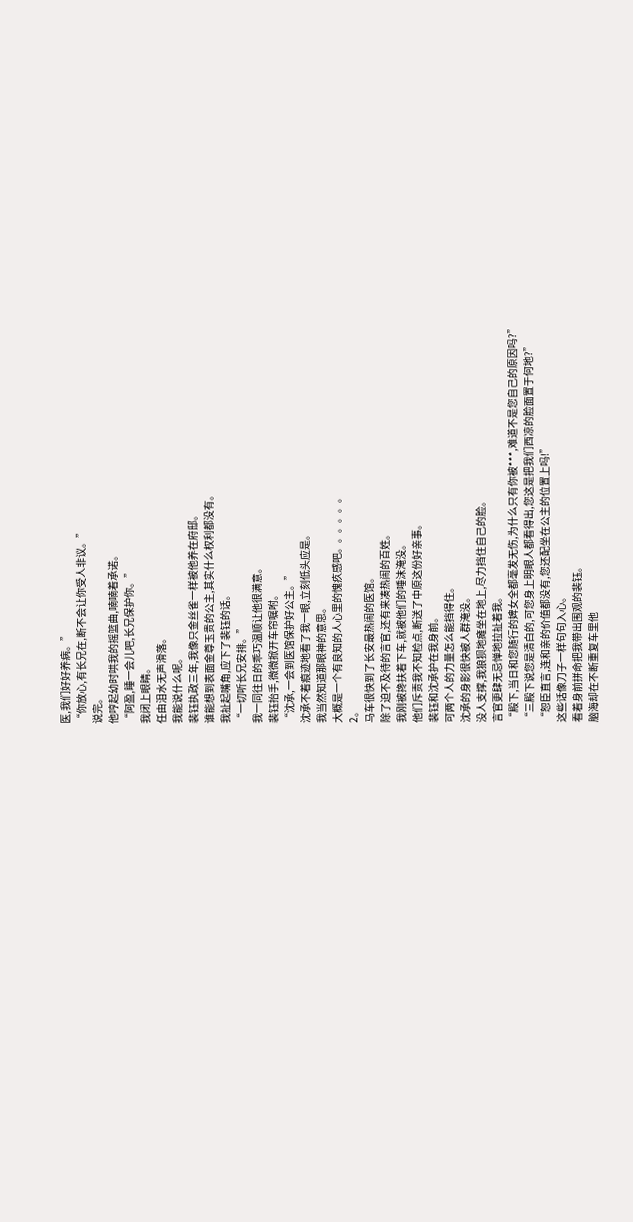医,我们好好养病。”
“你放心,有长兄在,断不会让你受人非议。”
说完。
他哼起幼时哄我的摇篮曲,喃喃着承诺。
“阿盈,睡一会儿吧,长兄保护你。”
我闭上眼睛。
任由泪水无声滑落。
我能说什么呢。
裴钰执政三年,我像只金丝雀一样被他养在府邸。
谁能想到表面金尊玉贵的公主,其实什么权利都没有。
我扯起嘴角,应下了裴钰的话。
“一切听长兄安排。”
我一同往日的乖巧温顺让他很满意。
裴钰抬手,微微掀开车帘嘱咐。
“沈承,一会到医馆保护好公主。”
沈承不着痕迹地看了我一眼,立刻低头应是。
我当然知道那眼神的意思。
大概是一个有良知的人心里的愧疚感吧。。。。。。
2。
马车很快到了长安最热闹的医馆。
除了迫不及待的言官,还有来凑热闹的百姓。
我刚被搀扶着下车,就被他们的唾沫淹没。
他们斥责我不知检点,断送了中原这份好亲事。
裴钰和沈承护在我身前。
可两个人的力量怎么能挡得住。
沈承的身影很快被人群淹没。
没人支撑,我狼狈地瘫坐在地上,尽力挡住自己的脸。
言官更肆无忌惮地拉扯着我。
“殿下,当日和您随行的婢女全都毫发无伤,为什么只有你被***,难道不是您自己的原因吗?”
“三殿下说您是清白的,可您身上明眼人都看得出,您这是把我们西凉的脸面置于何地?”
“恕臣直言,连和亲的价值都没有,您还配坐在公主的位置上吗!”
这些话像刀子一样句句入心。
看着身前拼命把我带出围观的裴钰。
脑海却在不断重复车里他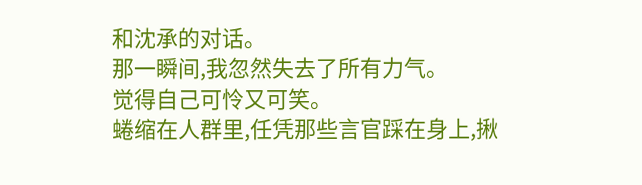和沈承的对话。
那一瞬间,我忽然失去了所有力气。
觉得自己可怜又可笑。
蜷缩在人群里,任凭那些言官踩在身上,揪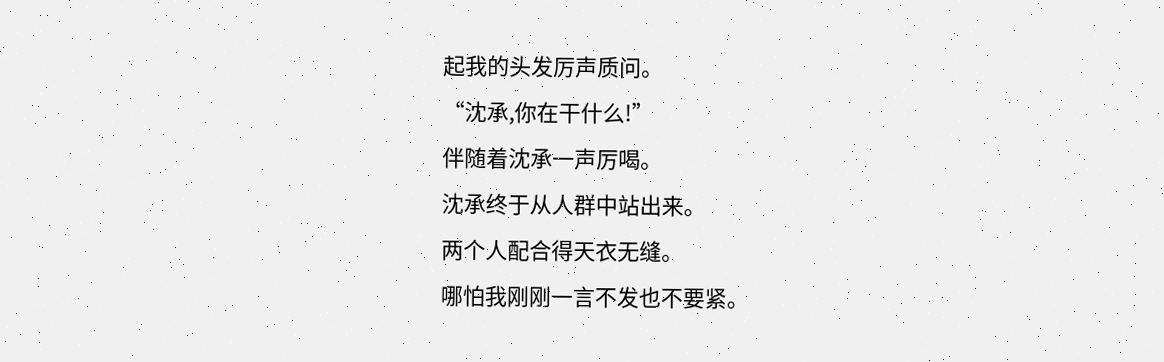起我的头发厉声质问。
“沈承,你在干什么!”
伴随着沈承一声厉喝。
沈承终于从人群中站出来。
两个人配合得天衣无缝。
哪怕我刚刚一言不发也不要紧。